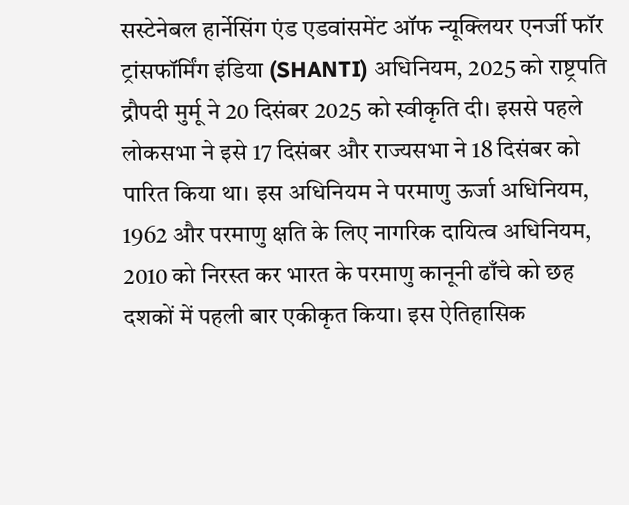सस्टेनेबल हार्नेसिंग एंड एडवांसमेंट ऑफ न्यूक्लियर एनर्जी फॉर ट्रांसफॉर्मिंग इंडिया (SHANTI) अधिनियम, 2025 को राष्ट्रपति द्रौपदी मुर्मू ने 20 दिसंबर 2025 को स्वीकृति दी। इससे पहले लोकसभा ने इसे 17 दिसंबर और राज्यसभा ने 18 दिसंबर को पारित किया था। इस अधिनियम ने परमाणु ऊर्जा अधिनियम, 1962 और परमाणु क्षति के लिए नागरिक दायित्व अधिनियम, 2010 को निरस्त कर भारत के परमाणु कानूनी ढाँचे को छह दशकों में पहली बार एकीकृत किया। इस ऐतिहासिक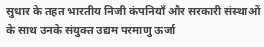सुधार के तहत भारतीय निजी कंपनियाँ और सरकारी संस्थाओं के साथ उनके संयुक्त उद्यम परमाणु ऊर्जा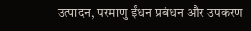उत्पादन, परमाणु ईंधन प्रबंधन और उपकरण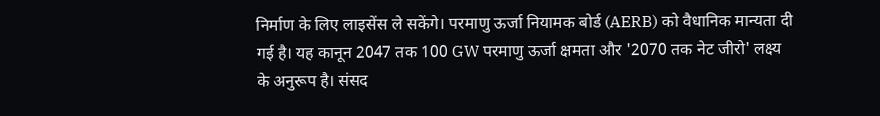निर्माण के लिए लाइसेंस ले सकेंगे। परमाणु ऊर्जा नियामक बोर्ड (AERB) को वैधानिक मान्यता दी गई है। यह कानून 2047 तक 100 GW परमाणु ऊर्जा क्षमता और '2070 तक नेट जीरो' लक्ष्य के अनुरूप है। संसद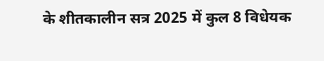के शीतकालीन सत्र 2025 में कुल 8 विधेयक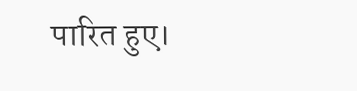पारित हुए।